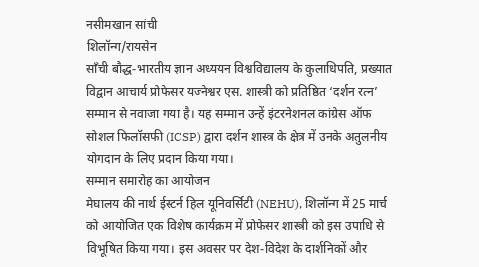नसीमखान सांची
शिलॉन्ग/रायसेन
साँची बौद्ध-भारतीय ज्ञान अध्ययन विश्वविद्यालय के कुलाधिपति, प्रख्यात विद्वान आचार्य प्रोफेसर यज्नेश्वर एस. शास्त्री को प्रतिष्ठित ‘दर्शन रत्न’ सम्मान से नवाजा गया है। यह सम्मान उन्हें इंटरनेशनल कांग्रेस ऑफ सोशल फिलॉसफी (ICSP) द्वारा दर्शन शास्त्र के क्षेत्र में उनके अतुलनीय योगदान के लिए प्रदान किया गया।
सम्मान समारोह का आयोजन
मेघालय की नार्थ ईस्टर्न हिल यूनिवर्सिटी (NEHU), शिलॉन्ग में 25 मार्च को आयोजित एक विशेष कार्यक्रम में प्रोफेसर शास्त्री को इस उपाधि से विभूषित किया गया। इस अवसर पर देश-विदेश के दार्शनिकों और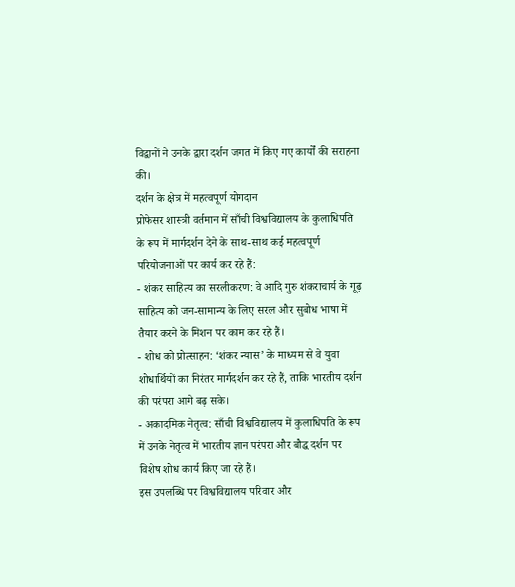विद्वानों ने उनके द्वारा दर्शन जगत में किए गए कार्यों की सराहना की।
दर्शन के क्षेत्र में महत्वपूर्ण योगदान
प्रोफेसर शास्त्री वर्तमान में साँची विश्वविद्यालय के कुलाधिपति के रूप में मार्गदर्शन देने के साथ-साथ कई महत्वपूर्ण परियोजनाओं पर कार्य कर रहे हैं:
- शंकर साहित्य का सरलीकरण: वे आदि गुरु शंकराचार्य के गूढ़ साहित्य को जन-सामान्य के लिए सरल और सुबोध भाषा में तैयार करने के मिशन पर काम कर रहे हैं।
- शोध को प्रोत्साहन: ‘शंकर न्यास’ के माध्यम से वे युवा शोधार्थियों का निरंतर मार्गदर्शन कर रहे हैं, ताकि भारतीय दर्शन की परंपरा आगे बढ़ सके।
- अकादमिक नेतृत्व: साँची विश्वविद्यालय में कुलाधिपति के रूप में उनके नेतृत्व में भारतीय ज्ञान परंपरा और बौद्ध दर्शन पर विशेष शोध कार्य किए जा रहे हैं।
इस उपलब्धि पर विश्वविद्यालय परिवार और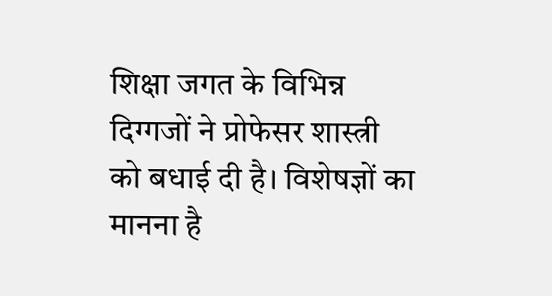शिक्षा जगत के विभिन्न दिग्गजों ने प्रोफेसर शास्त्री को बधाई दी है। विशेषज्ञों का मानना है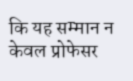कि यह सम्मान न केवल प्रोफेसर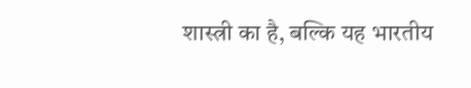शास्त्री का है, बल्कि यह भारतीय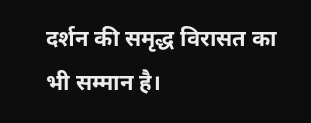दर्शन की समृद्ध विरासत का भी सम्मान है।